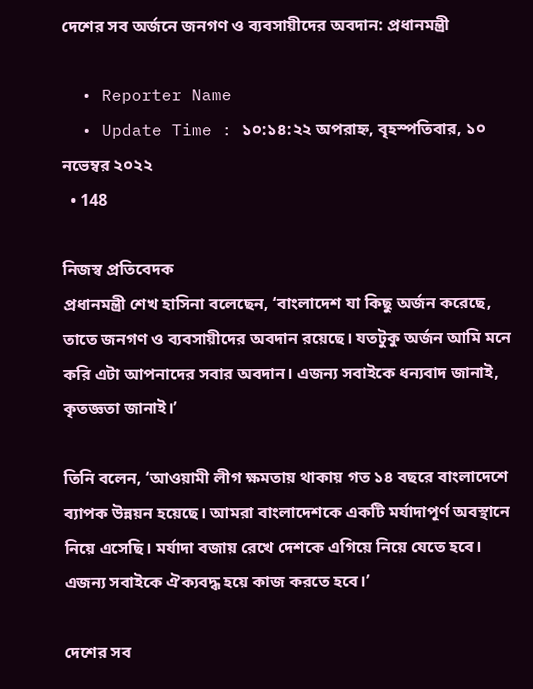দেশের সব অর্জনে জনগণ ও ব্যবসায়ীদের অবদান: প্রধানমন্ত্রী

  • Reporter Name
  • Update Time : ১০:১৪:২২ অপরাহ্ন, বৃহস্পতিবার, ১০ নভেম্বর ২০২২
  • 148

নিজস্ব প্রতিবেদক
প্রধানমন্ত্রী শেখ হাসিনা বলেছেন, ‘বাংলাদেশ যা কিছু অর্জন করেছে, তাতে জনগণ ও ব্যবসায়ীদের অবদান রয়েছে। যতটুকু অর্জন আমি মনে করি এটা আপনাদের সবার অবদান। এজন্য সবাইকে ধন্যবাদ জানাই, কৃতজ্ঞতা জানাই।’

তিনি বলেন, ‘আওয়ামী লীগ ক্ষমতায় থাকায় গত ১৪ বছরে বাংলাদেশে ব্যাপক উন্নয়ন হয়েছে। আমরা বাংলাদেশকে একটি মর্যাদাপূর্ণ অবস্থানে নিয়ে এসেছি। মর্যাদা বজায় রেখে দেশকে এগিয়ে নিয়ে যেতে হবে। এজন্য সবাইকে ঐক্যবদ্ধ হয়ে কাজ করতে হবে।’

দেশের সব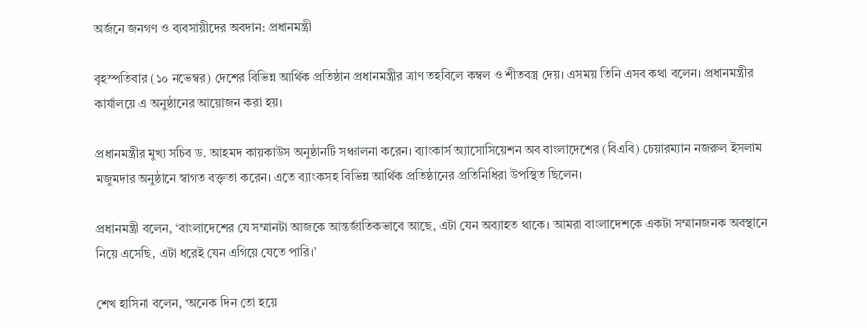অর্জনে জনগণ ও ব্যবসায়ীদের অবদান: প্রধানমন্ত্রী

বৃহস্পতিবার (১০ নভেম্বর) দেশের বিভিন্ন আর্থিক প্রতিষ্ঠান প্রধানমন্ত্রীর ত্রাণ তহবিলে কম্বল ও শীতবস্ত্র দেয়। এসময় তিনি এসব কথা বলেন। প্রধানমন্ত্রীর কার্যালয়ে এ অনুষ্ঠানের আয়োজন করা হয়।

প্রধানমন্ত্রীর মুখ্য সচিব ড. আহমদ কায়কাউস অনুষ্ঠানটি সঞ্চালনা করেন। ব্যাংকার্স অ্যাসোসিয়েশন অব বাংলাদেশের (বিএবি) চেয়ারম্যান নজরুল ইসলাম মজুমদার অনুষ্ঠানে স্বাগত বক্তৃতা করেন। এতে ব্যাংকসহ বিভিন্ন আর্থিক প্রতিষ্ঠানের প্রতিনিধিরা উপস্থিত ছিলেন।

প্রধানমন্ত্রী বলেন, ‘বাংলাদেশের যে সম্মানটা আজকে আন্তর্জাতিকভাবে আছে, এটা যেন অব্যাহত থাকে। আমরা বাংলাদেশকে একটা সম্মানজনক অবস্থানে নিয়ে এসেছি, এটা ধরেই যেন এগিয়ে যেতে পারি।’

শেখ হাসিনা বলেন, ‘অনেক দিন তো হয়ে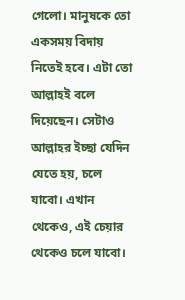গেলো। মানুষকে তো একসময় বিদায় নিতেই হবে। এটা তো আল্লাহই বলে দিয়েছেন। সেটাও আল্লাহর ইচ্ছা যেদিন যেতে হয়, চলে যাবো। এখান থেকেও, এই চেয়ার থেকেও চলে যাবো।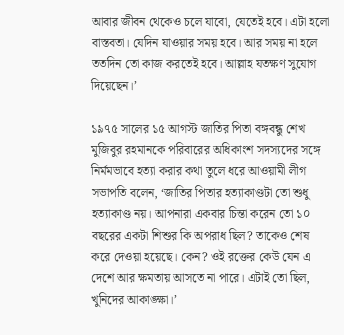আবার জীবন থেকেও চলে যাবো, যেতেই হবে। এটা হলো বাস্তবতা। যেদিন যাওয়ার সময় হবে। আর সময় না হলে ততদিন তো কাজ করতেই হবে। আল্লাহ যতক্ষণ সুযোগ দিয়েছেন।’

১৯৭৫ সালের ১৫ আগস্ট জাতির পিতা বঙ্গবন্ধু শেখ মুজিবুর রহমানকে পরিবারের অধিকাংশ সদস্যদের সঙ্গে নির্মমভাবে হত্যা করার কথা তুলে ধরে আওয়ামী লীগ সভাপতি বলেন, ‘জাতির পিতার হত্যাকাণ্ডটা তো শুধু হত্যাকাণ্ড নয়। আপনারা একবার চিন্তা করেন তো ১০ বছরের একটা শিশুর কি অপরাধ ছিল? তাকেও শেষ করে দেওয়া হয়েছে। কেন? ওই রক্তের কেউ যেন এ দেশে আর ক্ষমতায় আসতে না পারে। এটাই তো ছিল, খুনিদের আকাঙ্ক্ষা।’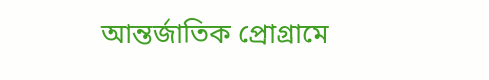আন্তর্জাতিক প্রোগ্রামে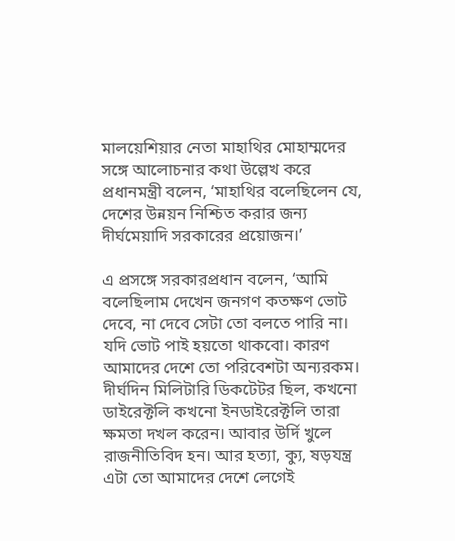মালয়েশিয়ার নেতা মাহাথির মোহাম্মদের সঙ্গে আলোচনার কথা উল্লেখ করে প্রধানমন্ত্রী বলেন, ‘মাহাথির বলেছিলেন যে, দেশের উন্নয়ন নিশ্চিত করার জন্য দীর্ঘমেয়াদি সরকারের প্রয়োজন।’

এ প্রসঙ্গে সরকারপ্রধান বলেন, ‘আমি বলেছিলাম দেখেন জনগণ কতক্ষণ ভোট দেবে, না দেবে সেটা তো বলতে পারি না। যদি ভোট পাই হয়তো থাকবো। কারণ আমাদের দেশে তো পরিবেশটা অন্যরকম। দীর্ঘদিন মিলিটারি ডিকটেটর ছিল, কখনো ডাইরেক্টলি কখনো ইনডাইরেক্টলি তারা ক্ষমতা দখল করেন। আবার উর্দি খুলে রাজনীতিবিদ হন। আর হত্যা, ক্যু, ষড়যন্ত্র এটা তো আমাদের দেশে লেগেই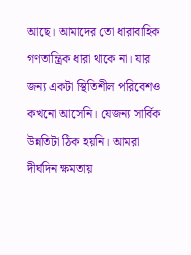আছে। আমাদের তো ধারাবাহিক গণতান্ত্রিক ধারা থাকে না। যার জন্য একটা স্থিতিশীল পরিবেশও কখনো আসেনি। যেজন্য সার্বিক উন্নতিটা ঠিক হয়নি। আমরা দীর্ঘদিন ক্ষমতায়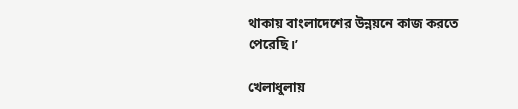থাকায় বাংলাদেশের উন্নয়নে কাজ করতে পেরেছি।’

খেলাধুলায়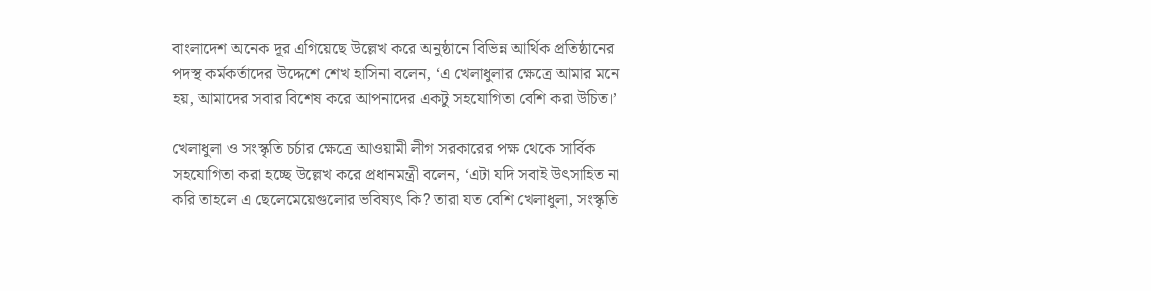বাংলাদেশ অনেক দূর এগিয়েছে উল্লেখ করে অনুষ্ঠানে বিভিন্ন আর্থিক প্রতিষ্ঠানের পদস্থ কর্মকর্তাদের উদ্দেশে শেখ হাসিনা বলেন, ‘এ খেলাধুলার ক্ষেত্রে আমার মনে হয়, আমাদের সবার বিশেষ করে আপনাদের একটু সহযোগিতা বেশি করা উচিত।’

খেলাধুলা ও সংস্কৃতি চর্চার ক্ষেত্রে আওয়ামী লীগ সরকারের পক্ষ থেকে সার্বিক সহযোগিতা করা হচ্ছে উল্লেখ করে প্রধানমন্ত্রী বলেন, ‘এটা যদি সবাই উৎসাহিত না করি তাহলে এ ছেলেমেয়েগুলোর ভবিষ্যৎ কি? তারা যত বেশি খেলাধুলা, সংস্কৃতি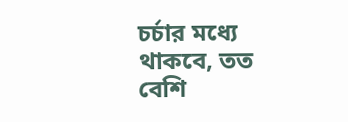চর্চার মধ্যে থাকবে, তত বেশি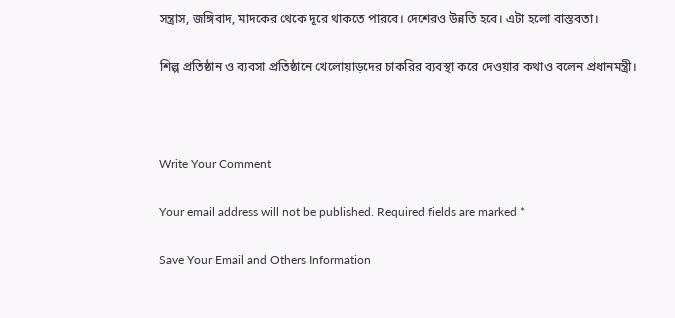সন্ত্রাস, জঙ্গিবাদ, মাদকের থেকে দূরে থাকতে পারবে। দেশেরও উন্নতি হবে। এটা হলো বাস্তবতা।

শিল্প প্রতিষ্ঠান ও ব্যবসা প্রতিষ্ঠানে খেলোয়াড়দের চাকরির ব্যবস্থা করে দেওয়ার কথাও বলেন প্রধানমন্ত্রী।



Write Your Comment

Your email address will not be published. Required fields are marked *

Save Your Email and Others Information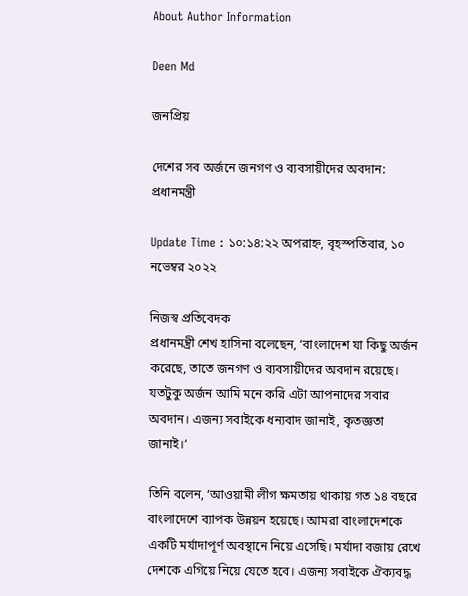About Author Information

Deen Md

জনপ্রিয়

দেশের সব অর্জনে জনগণ ও ব্যবসায়ীদের অবদান: প্রধানমন্ত্রী

Update Time : ১০:১৪:২২ অপরাহ্ন, বৃহস্পতিবার, ১০ নভেম্বর ২০২২

নিজস্ব প্রতিবেদক
প্রধানমন্ত্রী শেখ হাসিনা বলেছেন, ‘বাংলাদেশ যা কিছু অর্জন করেছে, তাতে জনগণ ও ব্যবসায়ীদের অবদান রয়েছে। যতটুকু অর্জন আমি মনে করি এটা আপনাদের সবার অবদান। এজন্য সবাইকে ধন্যবাদ জানাই, কৃতজ্ঞতা জানাই।’

তিনি বলেন, ‘আওয়ামী লীগ ক্ষমতায় থাকায় গত ১৪ বছরে বাংলাদেশে ব্যাপক উন্নয়ন হয়েছে। আমরা বাংলাদেশকে একটি মর্যাদাপূর্ণ অবস্থানে নিয়ে এসেছি। মর্যাদা বজায় রেখে দেশকে এগিয়ে নিয়ে যেতে হবে। এজন্য সবাইকে ঐক্যবদ্ধ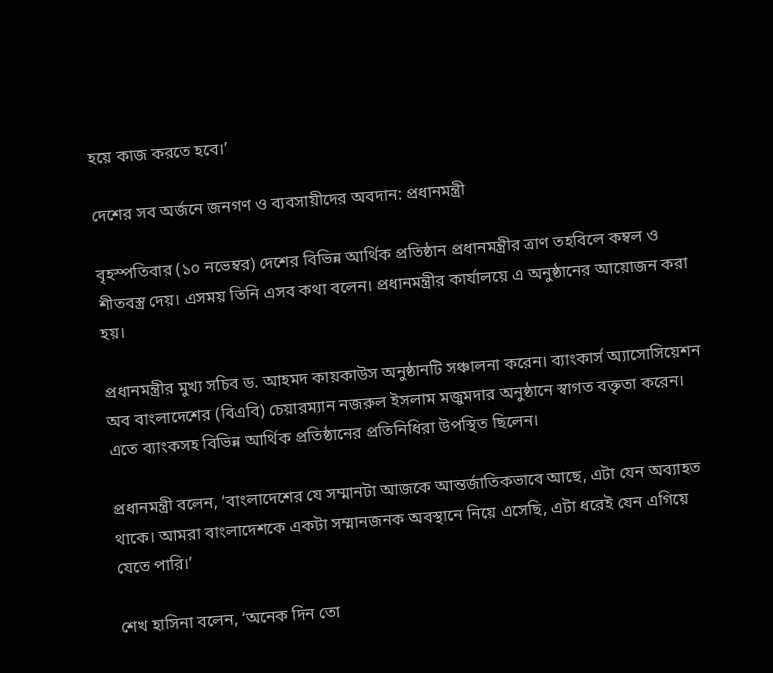হয়ে কাজ করতে হবে।’

দেশের সব অর্জনে জনগণ ও ব্যবসায়ীদের অবদান: প্রধানমন্ত্রী

বৃহস্পতিবার (১০ নভেম্বর) দেশের বিভিন্ন আর্থিক প্রতিষ্ঠান প্রধানমন্ত্রীর ত্রাণ তহবিলে কম্বল ও শীতবস্ত্র দেয়। এসময় তিনি এসব কথা বলেন। প্রধানমন্ত্রীর কার্যালয়ে এ অনুষ্ঠানের আয়োজন করা হয়।

প্রধানমন্ত্রীর মুখ্য সচিব ড. আহমদ কায়কাউস অনুষ্ঠানটি সঞ্চালনা করেন। ব্যাংকার্স অ্যাসোসিয়েশন অব বাংলাদেশের (বিএবি) চেয়ারম্যান নজরুল ইসলাম মজুমদার অনুষ্ঠানে স্বাগত বক্তৃতা করেন। এতে ব্যাংকসহ বিভিন্ন আর্থিক প্রতিষ্ঠানের প্রতিনিধিরা উপস্থিত ছিলেন।

প্রধানমন্ত্রী বলেন, ‘বাংলাদেশের যে সম্মানটা আজকে আন্তর্জাতিকভাবে আছে, এটা যেন অব্যাহত থাকে। আমরা বাংলাদেশকে একটা সম্মানজনক অবস্থানে নিয়ে এসেছি, এটা ধরেই যেন এগিয়ে যেতে পারি।’

শেখ হাসিনা বলেন, ‘অনেক দিন তো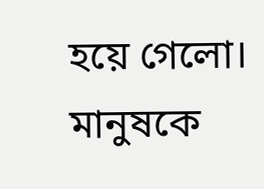হয়ে গেলো। মানুষকে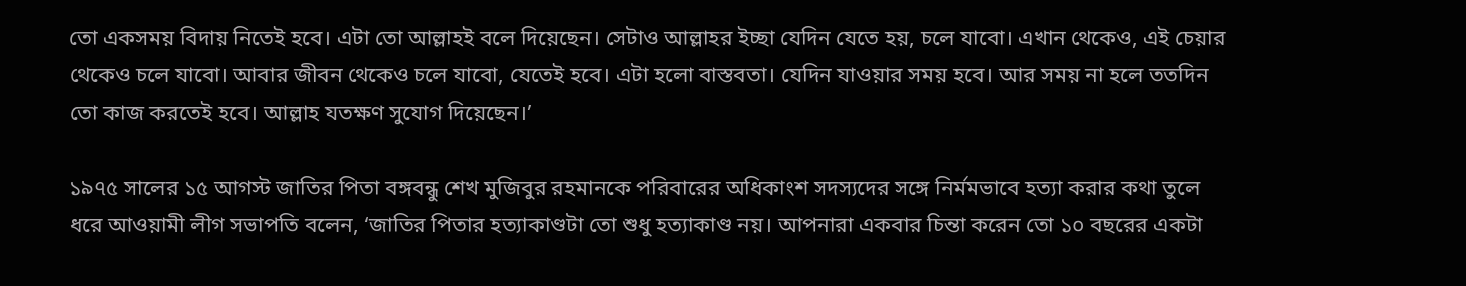তো একসময় বিদায় নিতেই হবে। এটা তো আল্লাহই বলে দিয়েছেন। সেটাও আল্লাহর ইচ্ছা যেদিন যেতে হয়, চলে যাবো। এখান থেকেও, এই চেয়ার থেকেও চলে যাবো। আবার জীবন থেকেও চলে যাবো, যেতেই হবে। এটা হলো বাস্তবতা। যেদিন যাওয়ার সময় হবে। আর সময় না হলে ততদিন তো কাজ করতেই হবে। আল্লাহ যতক্ষণ সুযোগ দিয়েছেন।’

১৯৭৫ সালের ১৫ আগস্ট জাতির পিতা বঙ্গবন্ধু শেখ মুজিবুর রহমানকে পরিবারের অধিকাংশ সদস্যদের সঙ্গে নির্মমভাবে হত্যা করার কথা তুলে ধরে আওয়ামী লীগ সভাপতি বলেন, ‘জাতির পিতার হত্যাকাণ্ডটা তো শুধু হত্যাকাণ্ড নয়। আপনারা একবার চিন্তা করেন তো ১০ বছরের একটা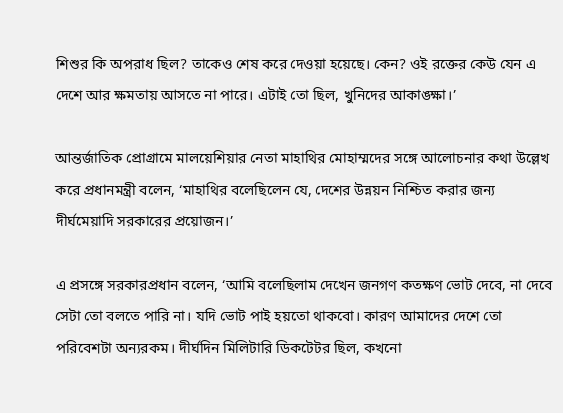শিশুর কি অপরাধ ছিল? তাকেও শেষ করে দেওয়া হয়েছে। কেন? ওই রক্তের কেউ যেন এ দেশে আর ক্ষমতায় আসতে না পারে। এটাই তো ছিল, খুনিদের আকাঙ্ক্ষা।’

আন্তর্জাতিক প্রোগ্রামে মালয়েশিয়ার নেতা মাহাথির মোহাম্মদের সঙ্গে আলোচনার কথা উল্লেখ করে প্রধানমন্ত্রী বলেন, ‘মাহাথির বলেছিলেন যে, দেশের উন্নয়ন নিশ্চিত করার জন্য দীর্ঘমেয়াদি সরকারের প্রয়োজন।’

এ প্রসঙ্গে সরকারপ্রধান বলেন, ‘আমি বলেছিলাম দেখেন জনগণ কতক্ষণ ভোট দেবে, না দেবে সেটা তো বলতে পারি না। যদি ভোট পাই হয়তো থাকবো। কারণ আমাদের দেশে তো পরিবেশটা অন্যরকম। দীর্ঘদিন মিলিটারি ডিকটেটর ছিল, কখনো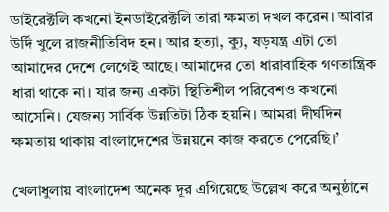ডাইরেক্টলি কখনো ইনডাইরেক্টলি তারা ক্ষমতা দখল করেন। আবার উর্দি খুলে রাজনীতিবিদ হন। আর হত্যা, ক্যু, ষড়যন্ত্র এটা তো আমাদের দেশে লেগেই আছে। আমাদের তো ধারাবাহিক গণতান্ত্রিক ধারা থাকে না। যার জন্য একটা স্থিতিশীল পরিবেশও কখনো আসেনি। যেজন্য সার্বিক উন্নতিটা ঠিক হয়নি। আমরা দীর্ঘদিন ক্ষমতায় থাকায় বাংলাদেশের উন্নয়নে কাজ করতে পেরেছি।’

খেলাধুলায় বাংলাদেশ অনেক দূর এগিয়েছে উল্লেখ করে অনুষ্ঠানে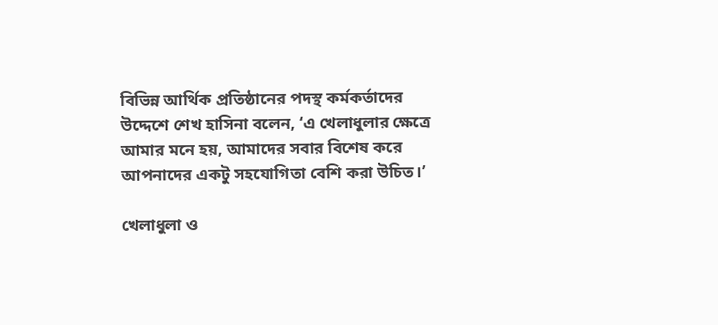বিভিন্ন আর্থিক প্রতিষ্ঠানের পদস্থ কর্মকর্তাদের উদ্দেশে শেখ হাসিনা বলেন, ‘এ খেলাধুলার ক্ষেত্রে আমার মনে হয়, আমাদের সবার বিশেষ করে আপনাদের একটু সহযোগিতা বেশি করা উচিত।’

খেলাধুলা ও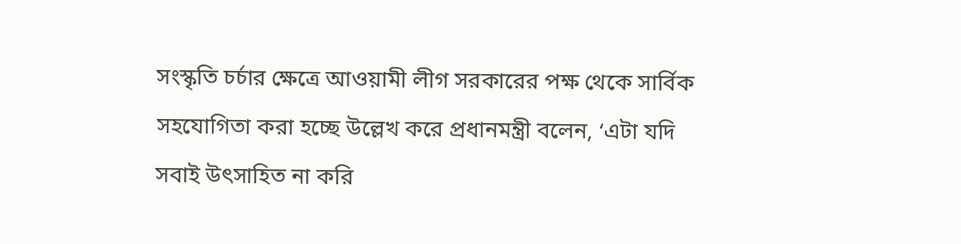সংস্কৃতি চর্চার ক্ষেত্রে আওয়ামী লীগ সরকারের পক্ষ থেকে সার্বিক সহযোগিতা করা হচ্ছে উল্লেখ করে প্রধানমন্ত্রী বলেন, ‘এটা যদি সবাই উৎসাহিত না করি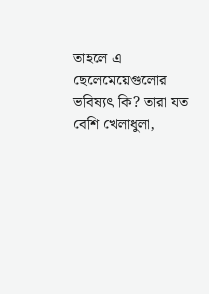তাহলে এ ছেলেমেয়েগুলোর ভবিষ্যৎ কি? তারা যত বেশি খেলাধুলা,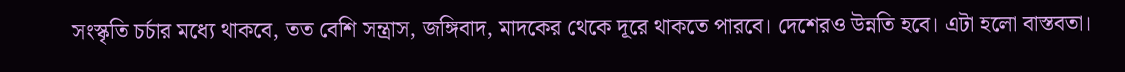সংস্কৃতি চর্চার মধ্যে থাকবে, তত বেশি সন্ত্রাস, জঙ্গিবাদ, মাদকের থেকে দূরে থাকতে পারবে। দেশেরও উন্নতি হবে। এটা হলো বাস্তবতা।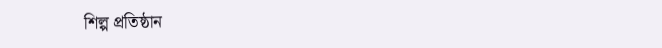শিল্প প্রতিষ্ঠান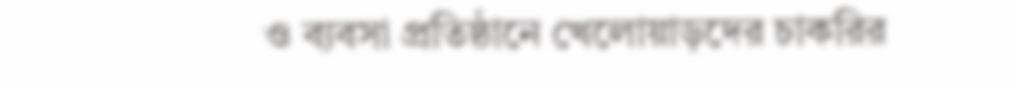ও ব্যবসা প্রতিষ্ঠানে খেলোয়াড়দের চাকরির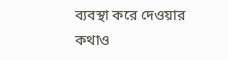ব্যবস্থা করে দেওয়ার কথাও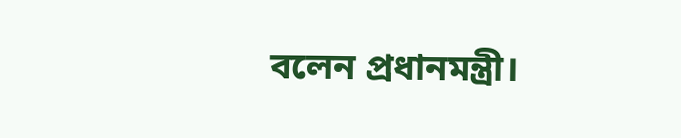বলেন প্রধানমন্ত্রী।